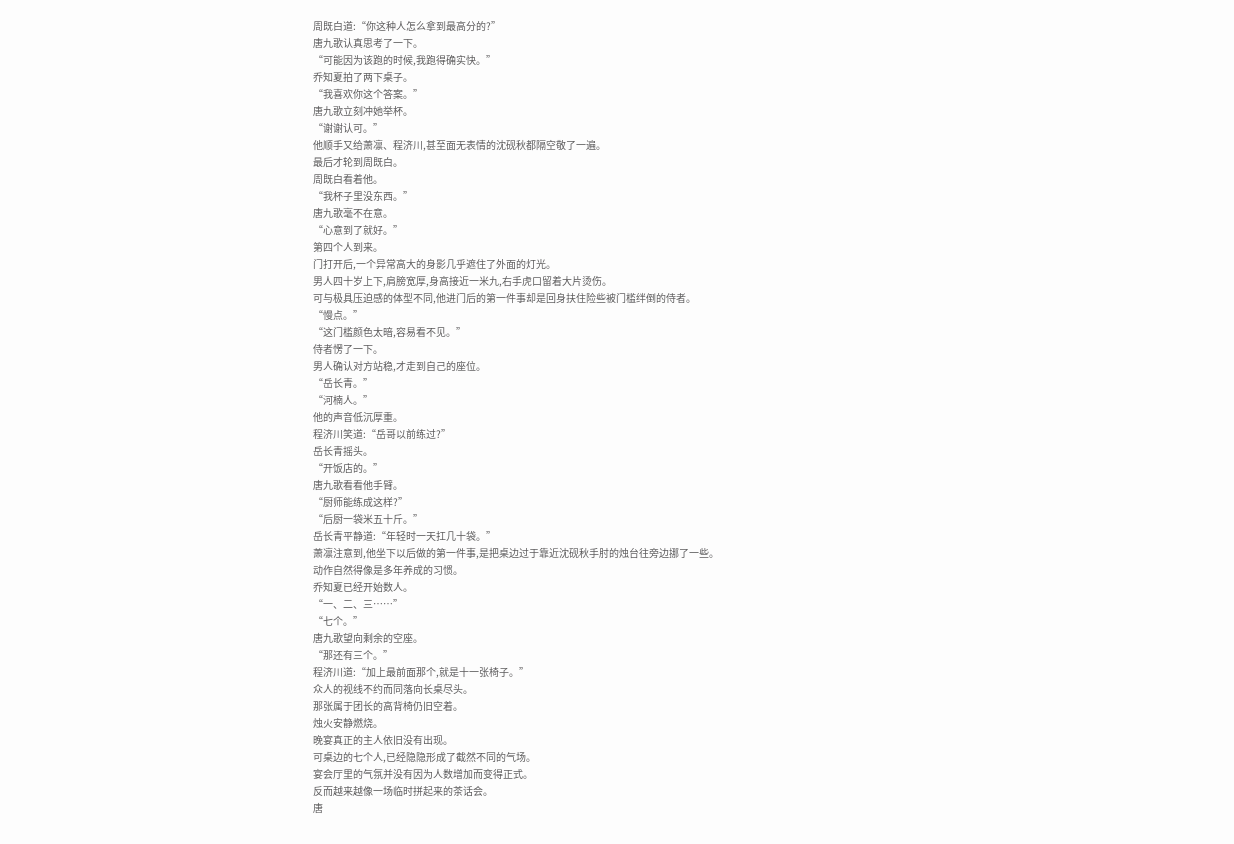周既白道:“你这种人怎么拿到最高分的?”
唐九歌认真思考了一下。
“可能因为该跑的时候,我跑得确实快。”
乔知夏拍了两下桌子。
“我喜欢你这个答案。”
唐九歌立刻冲她举杯。
“谢谢认可。”
他顺手又给萧凛、程济川,甚至面无表情的沈砚秋都隔空敬了一遍。
最后才轮到周既白。
周既白看着他。
“我杯子里没东西。”
唐九歌毫不在意。
“心意到了就好。”
第四个人到来。
门打开后,一个异常高大的身影几乎遮住了外面的灯光。
男人四十岁上下,肩膀宽厚,身高接近一米九,右手虎口留着大片烫伤。
可与极具压迫感的体型不同,他进门后的第一件事却是回身扶住险些被门槛绊倒的侍者。
“慢点。”
“这门槛颜色太暗,容易看不见。”
侍者愣了一下。
男人确认对方站稳,才走到自己的座位。
“岳长青。”
“河楠人。”
他的声音低沉厚重。
程济川笑道:“岳哥以前练过?”
岳长青摇头。
“开饭店的。”
唐九歌看看他手臂。
“厨师能练成这样?”
“后厨一袋米五十斤。”
岳长青平静道:“年轻时一天扛几十袋。”
萧凛注意到,他坐下以后做的第一件事,是把桌边过于靠近沈砚秋手肘的烛台往旁边挪了一些。
动作自然得像是多年养成的习惯。
乔知夏已经开始数人。
“一、二、三……”
“七个。”
唐九歌望向剩余的空座。
“那还有三个。”
程济川道:“加上最前面那个,就是十一张椅子。”
众人的视线不约而同落向长桌尽头。
那张属于团长的高背椅仍旧空着。
烛火安静燃烧。
晚宴真正的主人依旧没有出现。
可桌边的七个人,已经隐隐形成了截然不同的气场。
宴会厅里的气氛并没有因为人数增加而变得正式。
反而越来越像一场临时拼起来的茶话会。
唐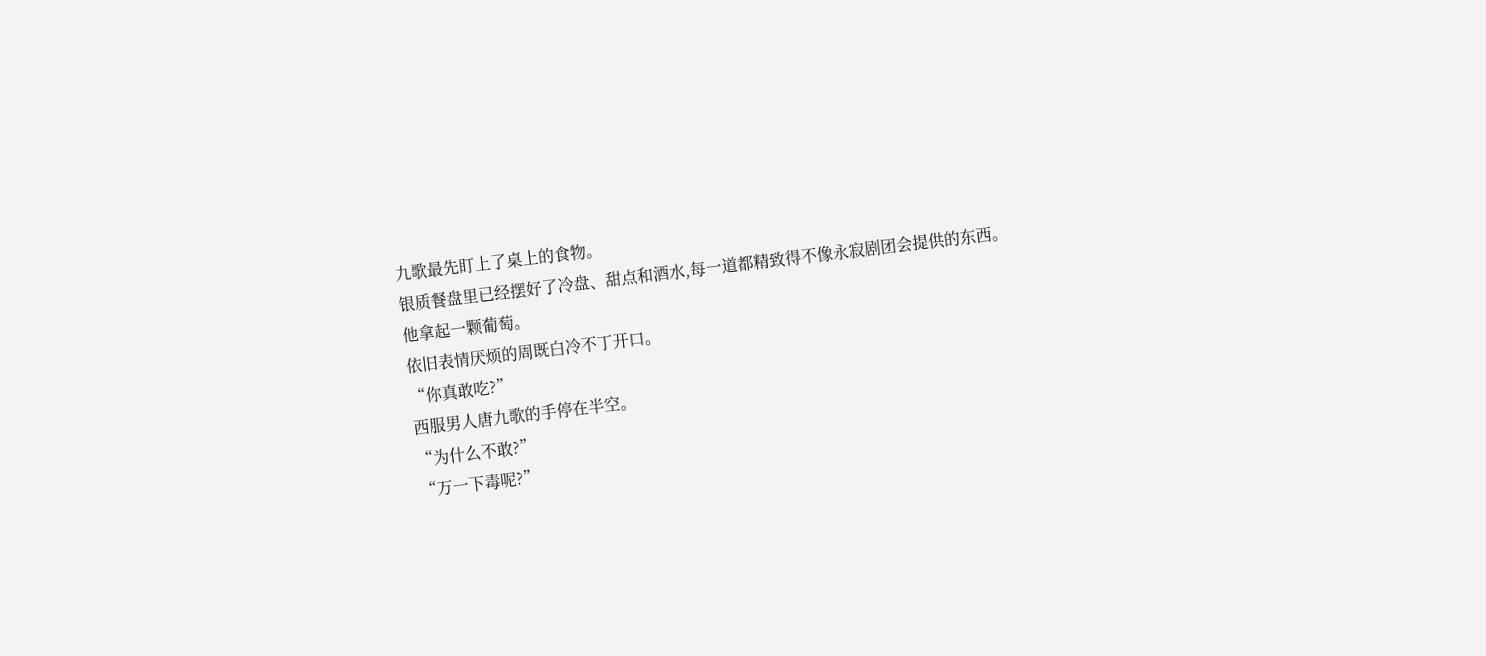九歌最先盯上了桌上的食物。
银质餐盘里已经摆好了冷盘、甜点和酒水,每一道都精致得不像永寂剧团会提供的东西。
他拿起一颗葡萄。
依旧表情厌烦的周既白冷不丁开口。
“你真敢吃?”
西服男人唐九歌的手停在半空。
“为什么不敢?”
“万一下毒呢?”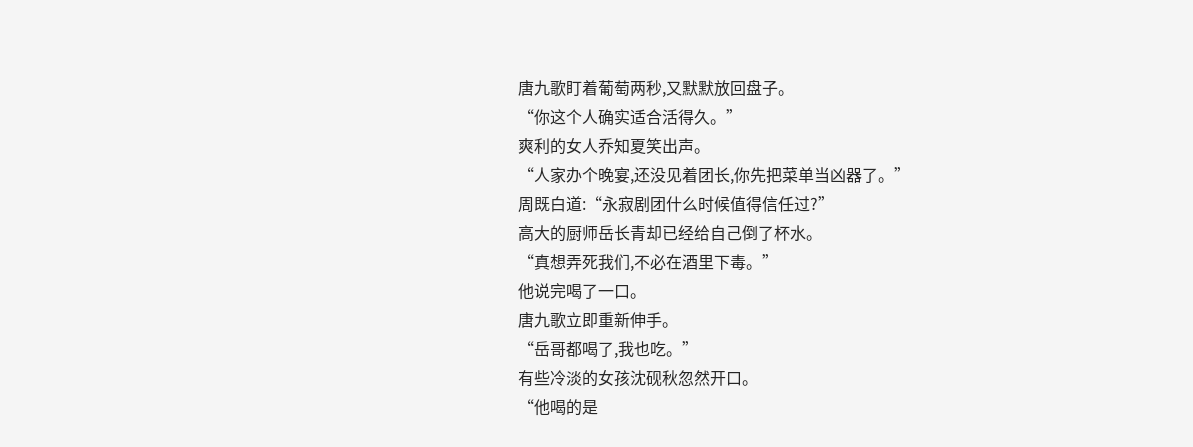唐九歌盯着葡萄两秒,又默默放回盘子。
“你这个人确实适合活得久。”
爽利的女人乔知夏笑出声。
“人家办个晚宴,还没见着团长,你先把菜单当凶器了。”
周既白道:“永寂剧团什么时候值得信任过?”
高大的厨师岳长青却已经给自己倒了杯水。
“真想弄死我们,不必在酒里下毒。”
他说完喝了一口。
唐九歌立即重新伸手。
“岳哥都喝了,我也吃。”
有些冷淡的女孩沈砚秋忽然开口。
“他喝的是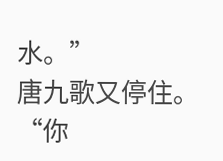水。”
唐九歌又停住。
“你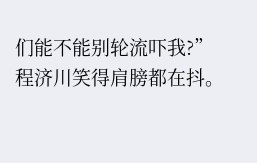们能不能别轮流吓我?”
程济川笑得肩膀都在抖。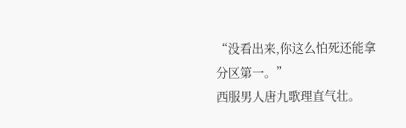“没看出来,你这么怕死还能拿分区第一。”
西服男人唐九歌理直气壮。